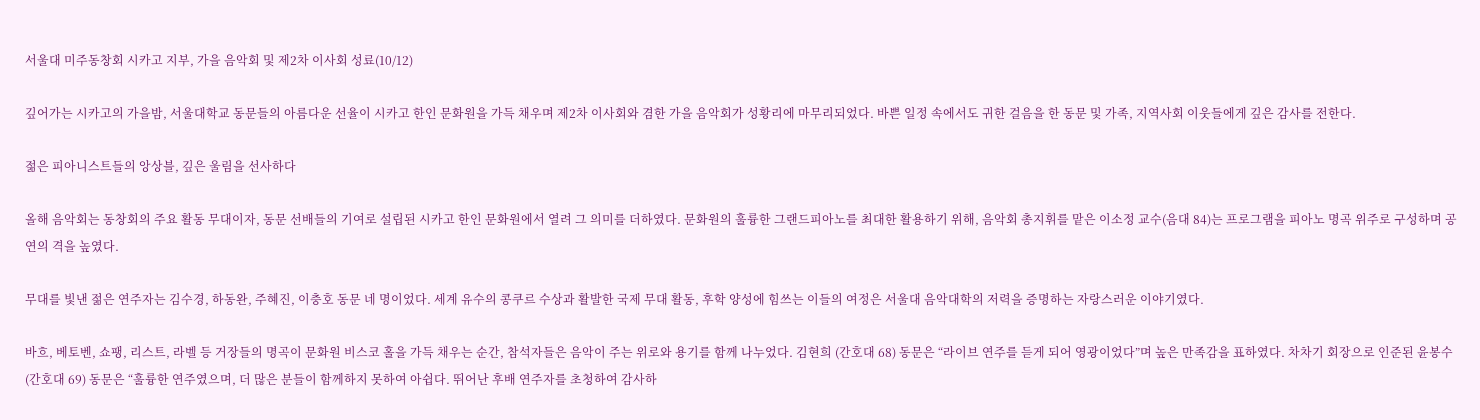서울대 미주동창회 시카고 지부, 가을 음악회 및 제2차 이사회 성료(10/12)

깊어가는 시카고의 가을밤, 서울대학교 동문들의 아름다운 선율이 시카고 한인 문화원을 가득 채우며 제2차 이사회와 겸한 가을 음악회가 성황리에 마무리되었다. 바쁜 일정 속에서도 귀한 걸음을 한 동문 및 가족, 지역사회 이웃들에게 깊은 감사를 전한다.

젊은 피아니스트들의 앙상블, 깊은 울림을 선사하다

올해 음악회는 동창회의 주요 활동 무대이자, 동문 선배들의 기여로 설립된 시카고 한인 문화원에서 열려 그 의미를 더하였다. 문화원의 훌륭한 그랜드피아노를 최대한 활용하기 위해, 음악회 총지휘를 맡은 이소정 교수(음대 84)는 프로그램을 피아노 명곡 위주로 구성하며 공연의 격을 높였다.

무대를 빛낸 젊은 연주자는 김수경, 하동완, 주혜진, 이충호 동문 네 명이었다. 세계 유수의 콩쿠르 수상과 활발한 국제 무대 활동, 후학 양성에 힘쓰는 이들의 여정은 서울대 음악대학의 저력을 증명하는 자랑스러운 이야기였다.

바흐, 베토벤, 쇼팽, 리스트, 라벨 등 거장들의 명곡이 문화원 비스코 홀을 가득 채우는 순간, 참석자들은 음악이 주는 위로와 용기를 함께 나누었다. 김현희 (간호대 68) 동문은 “라이브 연주를 듣게 되어 영광이었다”며 높은 만족감을 표하였다. 차차기 회장으로 인준된 윤봉수 (간호대 69) 동문은 “훌륭한 연주였으며, 더 많은 분들이 함께하지 못하여 아쉽다. 뛰어난 후배 연주자를 초청하여 감사하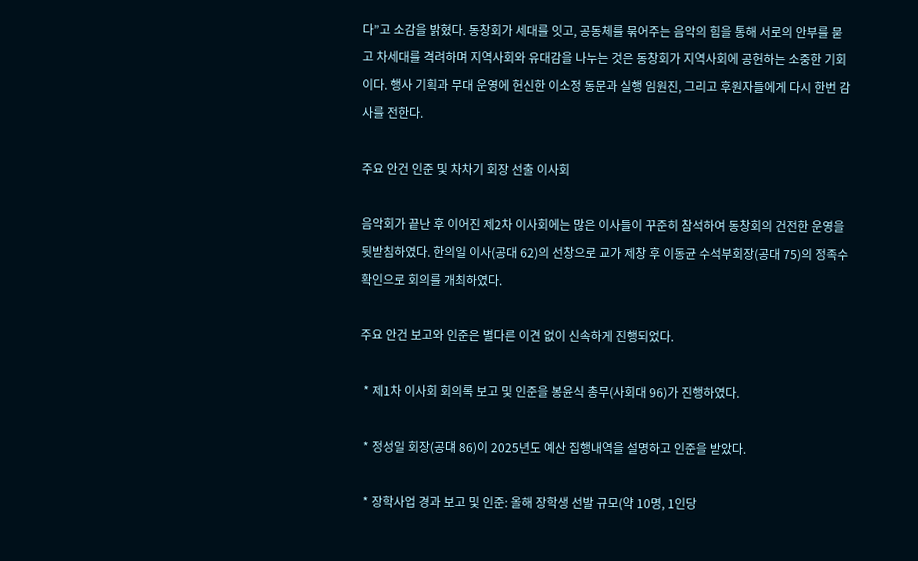다”고 소감을 밝혔다. 동창회가 세대를 잇고, 공동체를 묶어주는 음악의 힘을 통해 서로의 안부를 묻고 차세대를 격려하며 지역사회와 유대감을 나누는 것은 동창회가 지역사회에 공헌하는 소중한 기회이다. 행사 기획과 무대 운영에 헌신한 이소정 동문과 실행 임원진, 그리고 후원자들에게 다시 한번 감사를 전한다.

주요 안건 인준 및 차차기 회장 선출 이사회

음악회가 끝난 후 이어진 제2차 이사회에는 많은 이사들이 꾸준히 참석하여 동창회의 건전한 운영을 뒷받침하였다. 한의일 이사(공대 62)의 선창으로 교가 제창 후 이동균 수석부회장(공대 75)의 정족수 확인으로 회의를 개최하였다.

주요 안건 보고와 인준은 별다른 이견 없이 신속하게 진행되었다.

 * 제1차 이사회 회의록 보고 및 인준을 봉윤식 총무(사회대 96)가 진행하였다.

 * 정성일 회장(공댸 86)이 2025년도 예산 집행내역을 설명하고 인준을 받았다.

 * 장학사업 경과 보고 및 인준: 올해 장학생 선발 규모(약 10명, 1인당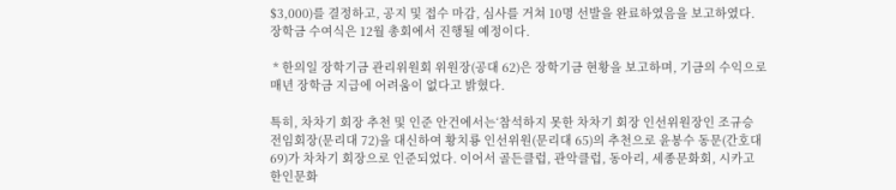$3,000)를 결정하고, 공지 및 접수 마감, 심사를 거쳐 10명 선발을 완료하였음을 보고하였다. 장학금 수여식은 12월 총회에서 진행될 예정이다.

 * 한의일 장학기금 관리위원회 위원장(공대 62)은 장학기금 현황을 보고하며, 기금의 수익으로 매년 장학금 지급에 어려움이 없다고 밝혔다.

특히, 차차기 회장 추천 및 인준 안건에서는‘참석하지 못한 차차기 회장 인선위원장인 조규승 전임회장(문리대 72)을 대신하여 황치룡 인선위원(문리대 65)의 추천으로 윤봉수 동문(간호대 69)가 차차기 회장으로 인준되었다. 이어서 골든클럽, 관악클럽, 동아리, 세종문화회, 시카고 한인문화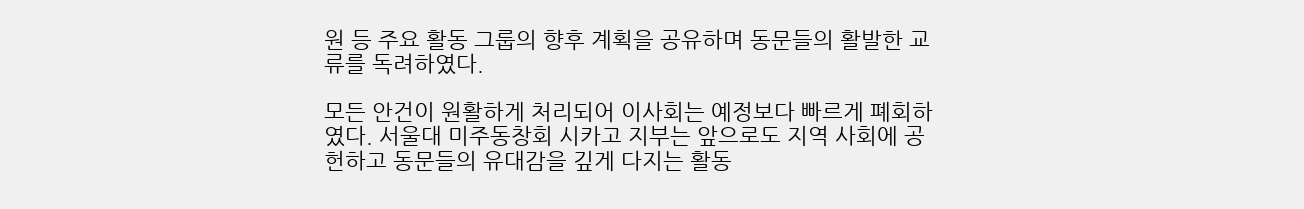원 등 주요 활동 그룹의 향후 계획을 공유하며 동문들의 활발한 교류를 독려하였다.

모든 안건이 원활하게 처리되어 이사회는 예정보다 빠르게 폐회하였다. 서울대 미주동창회 시카고 지부는 앞으로도 지역 사회에 공헌하고 동문들의 유대감을 깊게 다지는 활동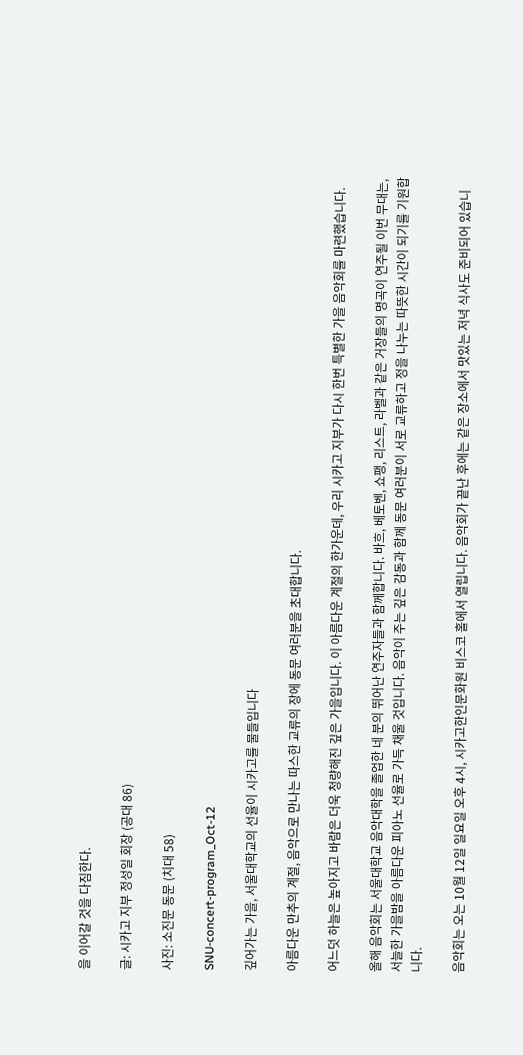을 이어갈 것을 다짐한다.

글: 시카고 지부 정성일 회장 (공대 86)

사진: 소진문 동문 (치대 58)

SNU-concert-program_Oct-12

깊어가는 가을, 서울대학교의 선율이 시카고를 물들입니다

아름다운 만추의 계절, 음악으로 만나는 따스한 교류의 장에 동문 여러분을 초대합니다.

어느덧 하늘은 높아지고 바람은 더욱 청량해진 깊은 가을입니다. 이 아름다운 계절의 한가운데, 우리 시카고 지부가 다시 한번 특별한 가을 음악회를 마련했습니다.

올해 음악회는 서울대학교 음악대학을 졸업한 네 분의 뛰어난 연주자들과 함께합니다. 바흐, 베토벤, 쇼팽, 리스트, 라벨과 같은 거장들의 명곡이 연주될 이번 무대는, 서늘한 가을밤을 아름다운 피아노 선율로 가득 채울 것입니다. 음악이 주는 깊은 감동과 함께 동문 여러분이 서로 교류하고 정을 나누는 따뜻한 시간이 되기를 기원합니다.

음악회는 오는 10월 12일 일요일 오후 4시, 시카고한인문화원 비스코 홀에서 열립니다. 음악회가 끝난 후에는 같은 장소에서 맛있는 저녁 식사도 준비되어 있습니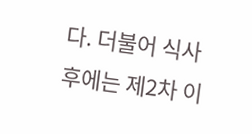다. 더불어 식사 후에는 제2차 이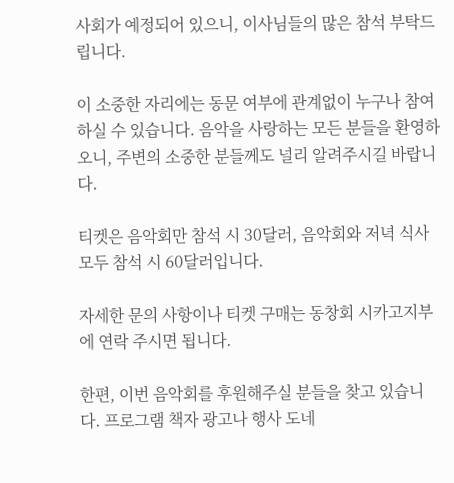사회가 예정되어 있으니, 이사님들의 많은 참석 부탁드립니다.

이 소중한 자리에는 동문 여부에 관계없이 누구나 참여하실 수 있습니다. 음악을 사랑하는 모든 분들을 환영하오니, 주변의 소중한 분들께도 널리 알려주시길 바랍니다.

티켓은 음악회만 참석 시 30달러, 음악회와 저녁 식사 모두 참석 시 60달러입니다.

자세한 문의 사항이나 티켓 구매는 동창회 시카고지부에 연락 주시면 됩니다.

한편, 이번 음악회를 후원해주실 분들을 찾고 있습니다. 프로그램 책자 광고나 행사 도네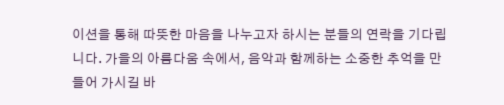이션을 통해 따뜻한 마음을 나누고자 하시는 분들의 연락을 기다립니다. 가을의 아름다움 속에서, 음악과 함께하는 소중한 추억을 만들어 가시길 바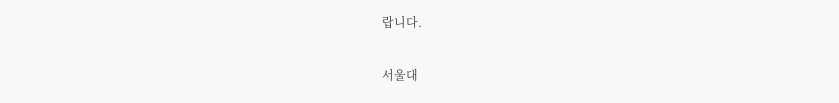랍니다.

서울대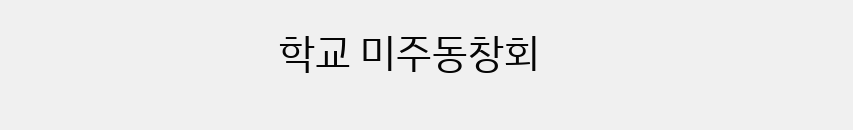학교 미주동창회